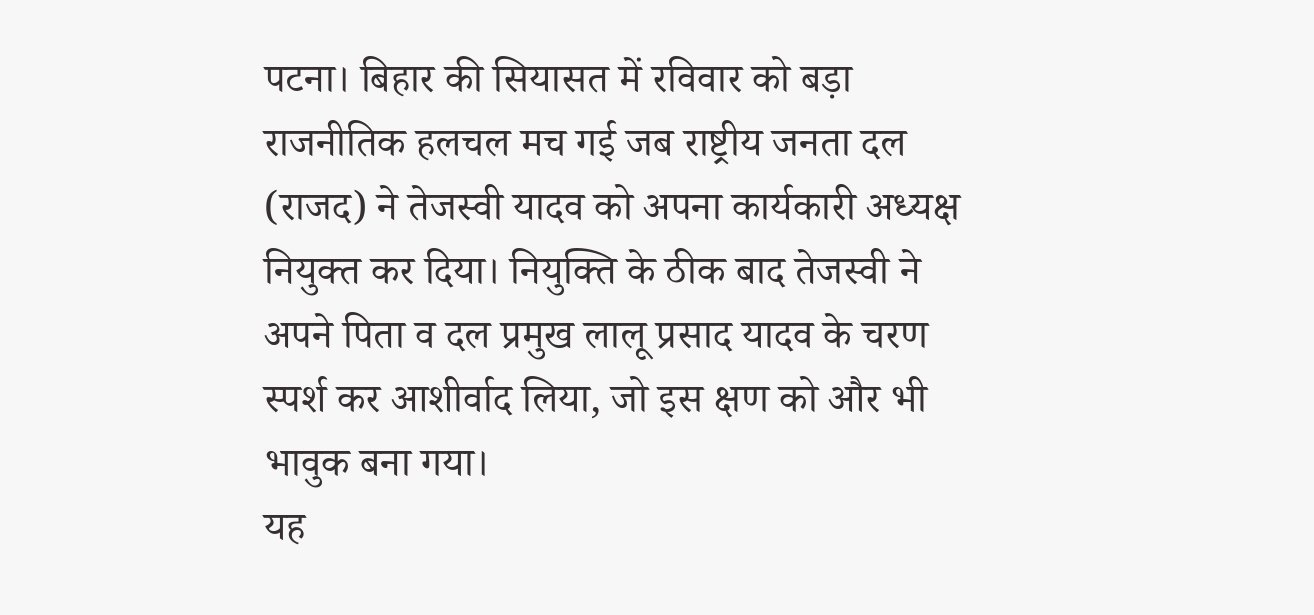पटना। बिहार की सियासत में रविवार को बड़ा राजनीतिक हलचल मच गई जब राष्ट्रीय जनता दल (राजद) ने तेजस्वी यादव को अपना कार्यकारी अध्यक्ष नियुक्त कर दिया। नियुक्ति के ठीक बाद तेजस्वी ने अपने पिता व दल प्रमुख लालू प्रसाद यादव के चरण स्पर्श कर आशीर्वाद लिया, जो इस क्षण को और भी भावुक बना गया।
यह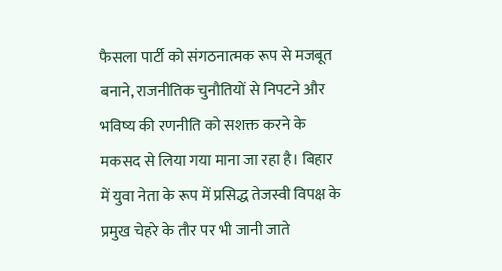फैसला पार्टी को संगठनात्मक रूप से मजबूत बनाने, राजनीतिक चुनौतियों से निपटने और भविष्य की रणनीति को सशक्त करने के मकसद से लिया गया माना जा रहा है। बिहार में युवा नेता के रूप में प्रसिद्ध तेजस्वी विपक्ष के प्रमुख चेहरे के तौर पर भी जानी जाते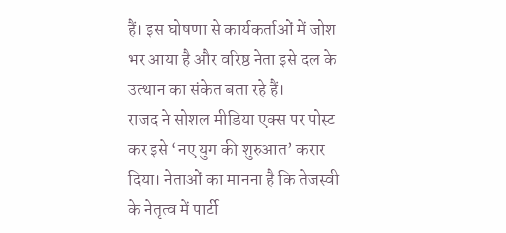हैं। इस घोषणा से कार्यकर्ताओं में जोश भर आया है और वरिष्ठ नेता इसे दल के उत्थान का संकेत बता रहे हैं।
राजद ने सोशल मीडिया एक्स पर पोस्ट कर इसे ‘नए युग की शुरुआत’ करार दिया। नेताओं का मानना है कि तेजस्वी के नेतृत्व में पार्टी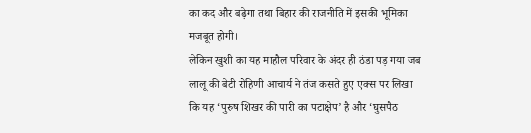का कद और बढ़ेगा तथा बिहार की राजनीति में इसकी भूमिका मजबूत होगी।
लेकिन खुशी का यह माहौल परिवार के अंदर ही ठंडा पड़ गया जब लालू की बेटी रोहिणी आचार्य ने तंज कसते हुए एक्स पर लिखा कि यह ‘पुरुष शिखर की पारी का पटाक्षेप’ है और ‘घुसपैठ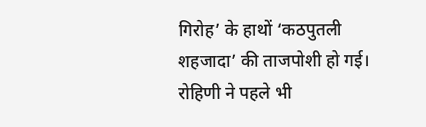गिरोह’ के हाथों ‘कठपुतली शहजादा’ की ताजपोशी हो गई। रोहिणी ने पहले भी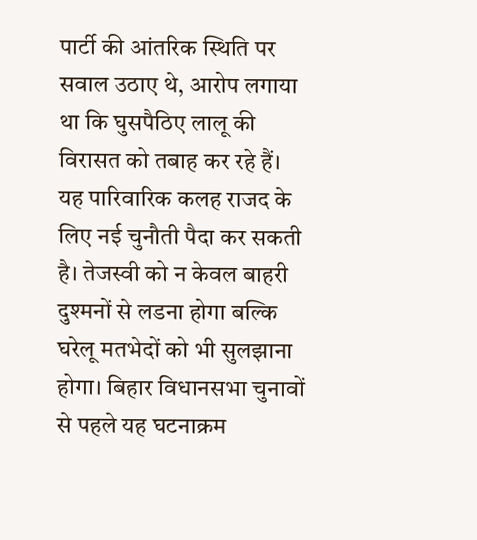पार्टी की आंतरिक स्थिति पर सवाल उठाए थे, आरोप लगाया था कि घुसपैठिए लालू की विरासत को तबाह कर रहे हैं।
यह पारिवारिक कलह राजद के लिए नई चुनौती पैदा कर सकती है। तेजस्वी को न केवल बाहरी दुश्मनों से लडना होगा बल्कि घरेलू मतभेदों को भी सुलझाना होगा। बिहार विधानसभा चुनावों से पहले यह घटनाक्रम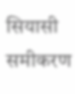सियासी समीकरण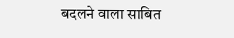बदलने वाला साबित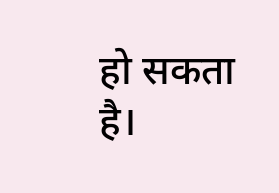हो सकता है।